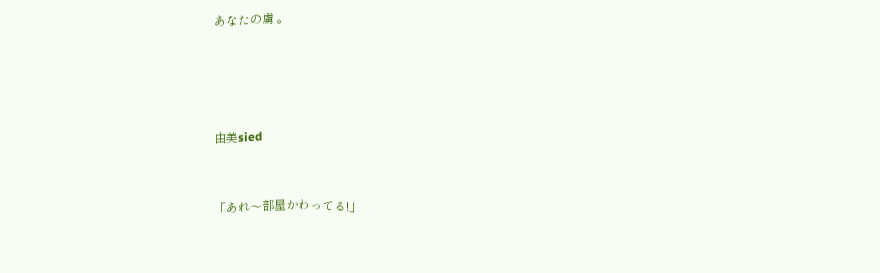あなたの虜 。




由美sied


「あれ〜部屋かわってる!」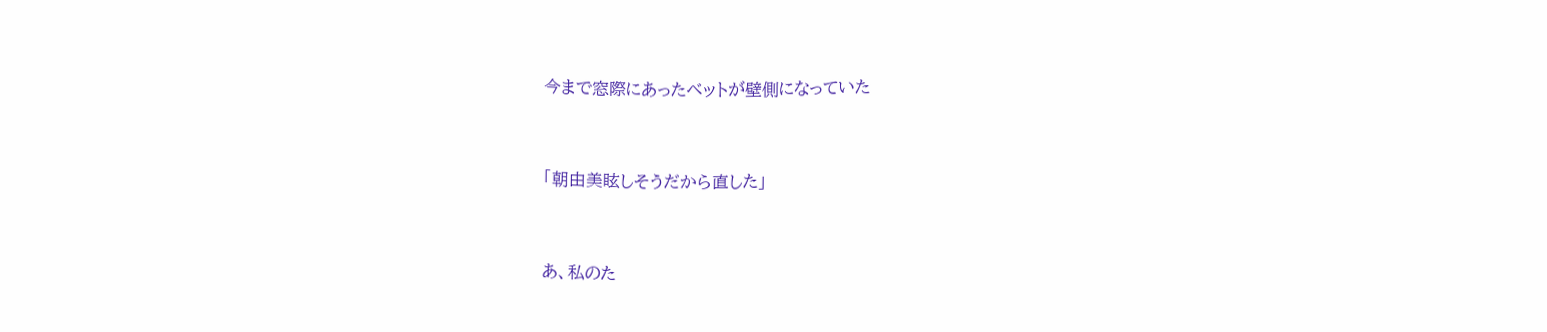今まで窓際にあったベットが壁側になっていた


「朝由美眩しそうだから直した」


あ、私のた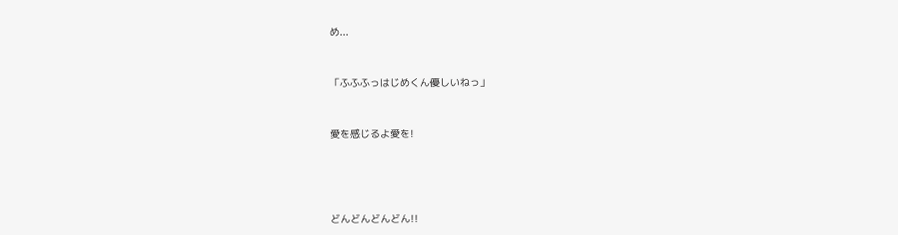め...


「ふふふっはじめくん優しいねっ」


愛を感じるよ愛を!




どんどんどんどん!!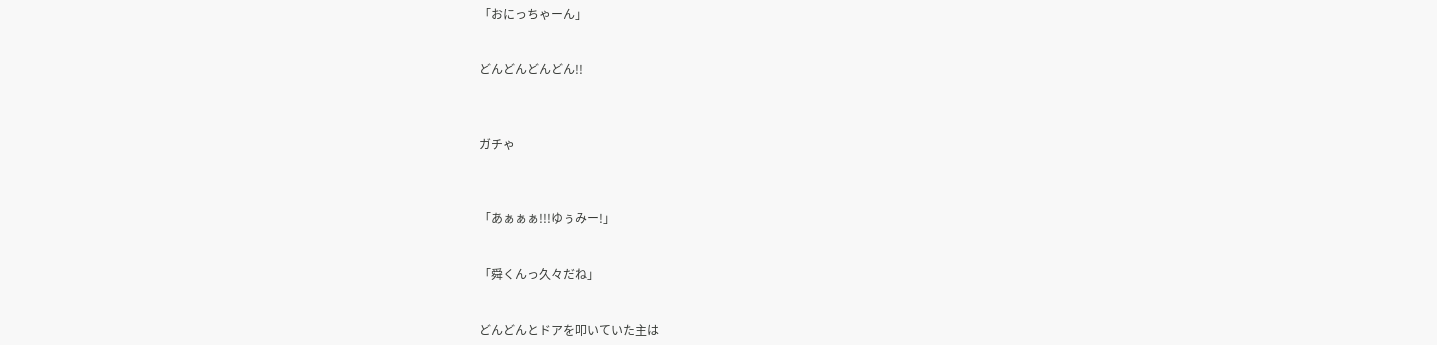「おにっちゃーん」


どんどんどんどん!!



ガチゃ



「あぁぁぁ!!!ゆぅみー!」


「舜くんっ久々だね」


どんどんとドアを叩いていた主は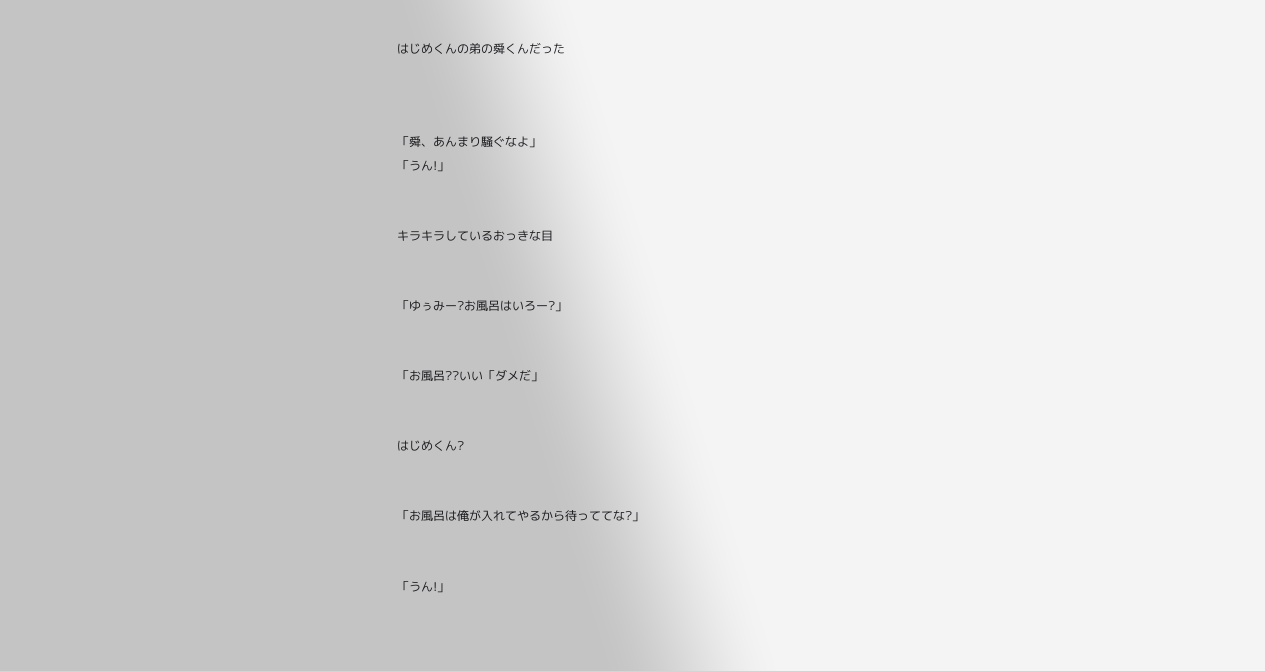はじめくんの弟の舜くんだった



「舜、あんまり騒ぐなよ」
「うん!」


キラキラしているおっきな目


「ゆぅみー?お風呂はいろー?」


「お風呂??いい「ダメだ」


はじめくん?


「お風呂は俺が入れてやるから待っててな?」


「うん!」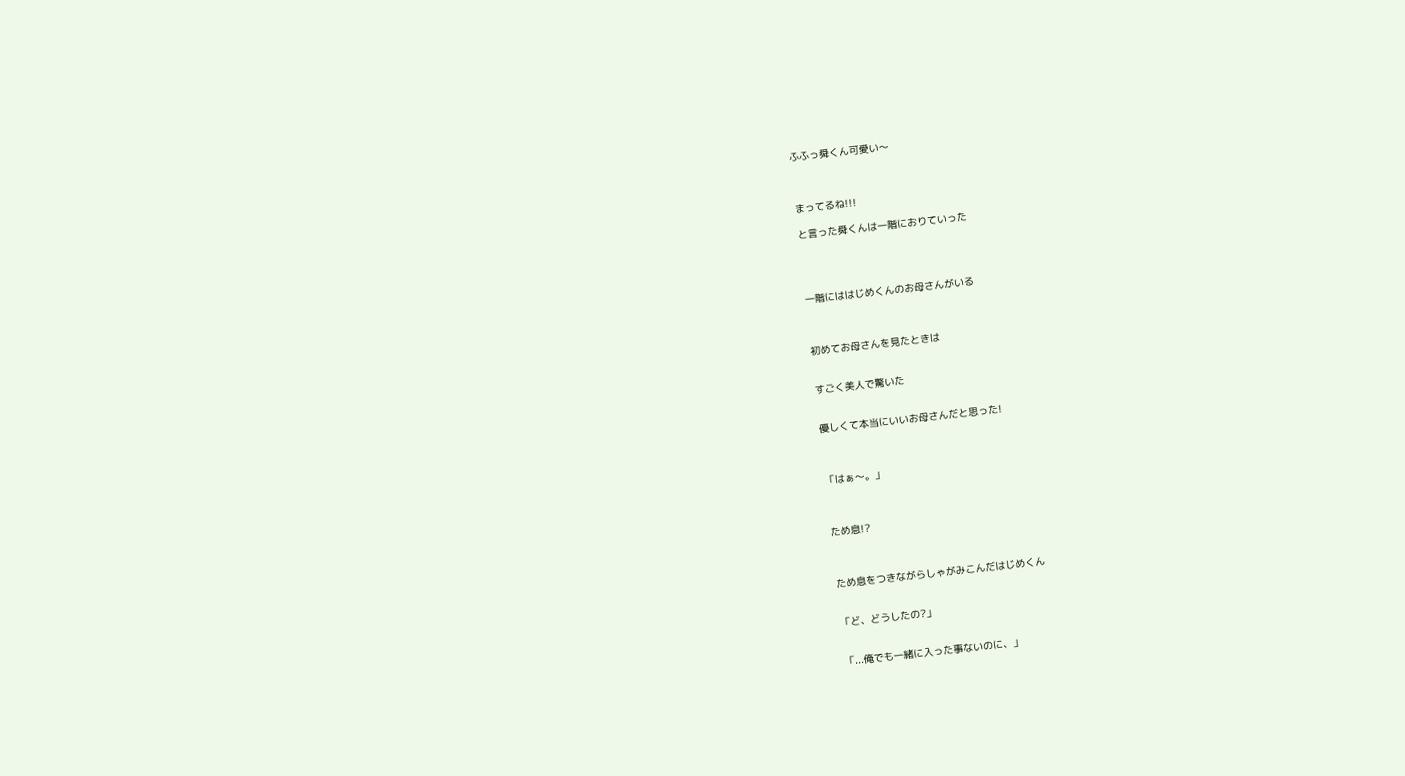ふふっ舜くん可愛い〜



まってるね!!!

と言った舜くんは一階におりていった




一階にははじめくんのお母さんがいる



初めてお母さんを見たときは


すごく美人で驚いた


優しくて本当にいいお母さんだと思った!



「はぁ〜。」



ため息!?



ため息をつきながらしゃがみこんだはじめくん


「ど、どうしたの?」


「...俺でも一緒に入った事ないのに、」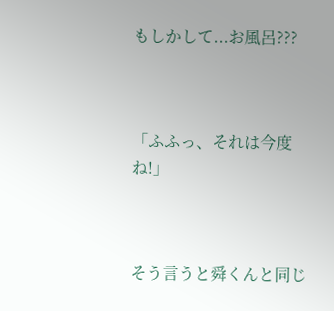もしかして...お風呂???



「ふふっ、それは今度ね!」



そう言うと舜くんと同じ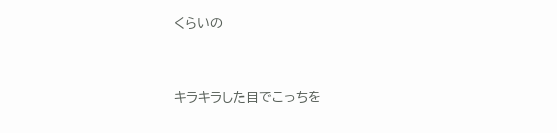くらいの


キラキラした目でこっちを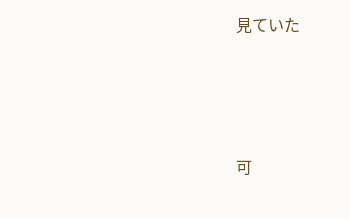見ていた




可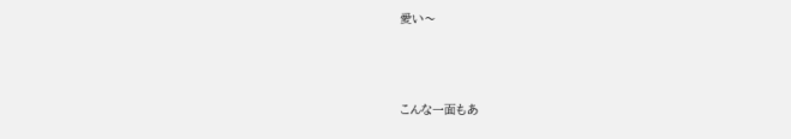愛い〜



こんな一面もあ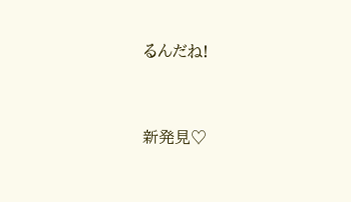るんだね!


新発見♡